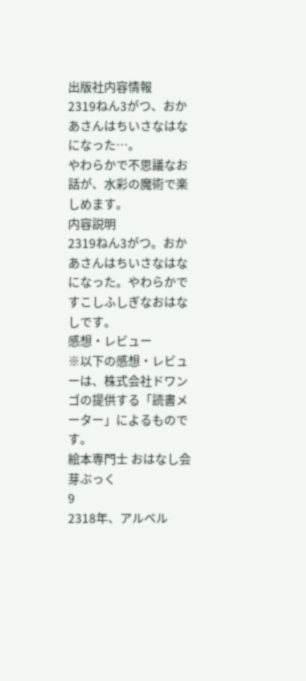出版社内容情報
2319ねん3がつ、おかあさんはちいさなはなになった…。
やわらかで不思議なお話が、水彩の魔術で楽しめます。
内容説明
2319ねん3がつ。おかあさんはちいさなはなになった。やわらかですこしふしぎなおはなしです。
感想・レビュー
※以下の感想・レビューは、株式会社ドワンゴの提供する「読書メーター」によるものです。
絵本専門士 おはなし会 芽ぶっく
9
2318年、アルベル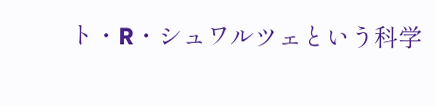ト・R・シュワルツェという科学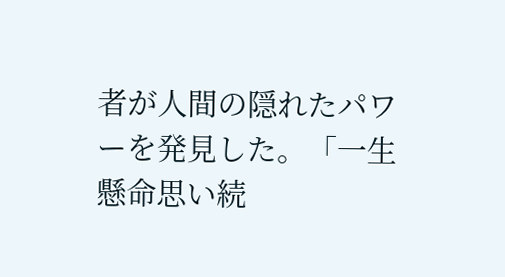者が人間の隠れたパワーを発見した。「一生懸命思い続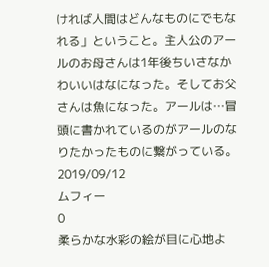ければ人間はどんなものにでもなれる」ということ。主人公のアールのお母さんは1年後ちいさなかわいいはなになった。そしてお父さんは魚になった。アールは…冒頭に書かれているのがアールのなりたかったものに繋がっている。2019/09/12
ムフィー
0
柔らかな水彩の絵が目に心地よ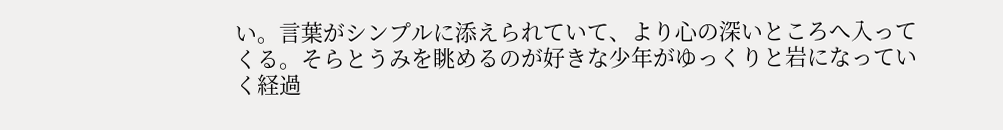い。言葉がシンプルに添えられていて、より心の深いところへ入ってくる。そらとうみを眺めるのが好きな少年がゆっくりと岩になっていく経過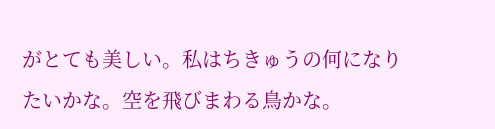がとても美しい。私はちきゅうの何になりたいかな。空を飛びまわる鳥かな。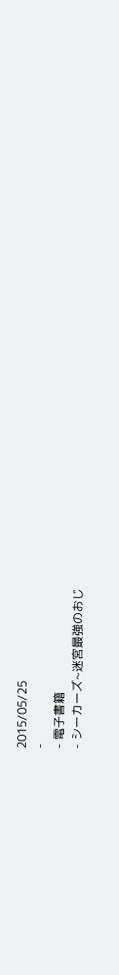2015/05/25
-
- 電子書籍
- シーカーズ~迷宮最強のおじ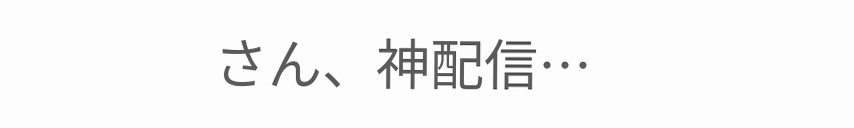さん、神配信…